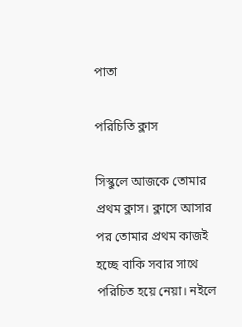পাতা

পরিচিতি ক্লাস

সিস্কুলে আজকে তোমার প্রথম ক্লাস। ক্লাসে আসার পর তোমার প্রথম কাজই হচ্ছে বাকি সবার সাথে পরিচিত হয়ে নেয়া। নইলে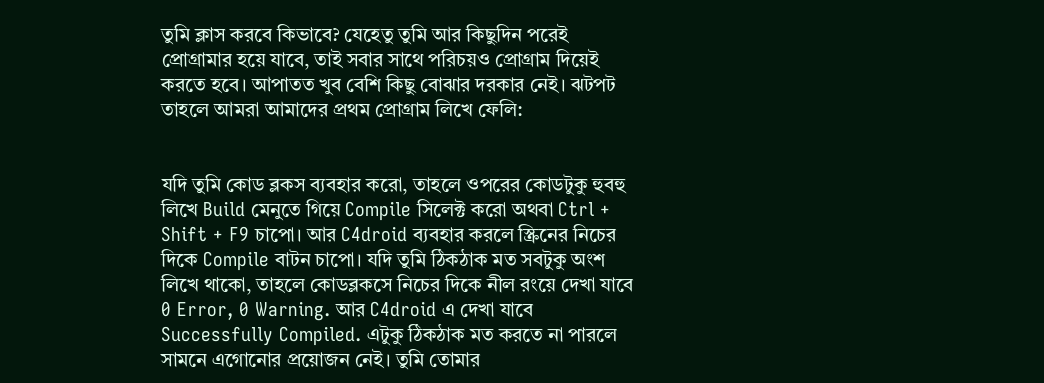তুমি ক্লাস করবে কিভাবে? যেহেতু তুমি আর কিছুদিন পরেই প্রোগ্রামার হয়ে যাবে, তাই সবার সাথে পরিচয়ও প্রোগ্রাম দিয়েই করতে হবে। আপাতত খুব বেশি কিছু বোঝার দরকার নেই। ঝটপট তাহলে আমরা আমাদের প্রথম প্রোগ্রাম লিখে ফেলি:


যদি তুমি কোড ব্লকস ব্যবহার করো, তাহলে ওপরের কোডটুকু হুবহু লিখে Build মেনুতে গিয়ে Compile সিলেক্ট করো অথবা Ctrl + Shift + F9 চাপো। আর C4droid ব্যবহার করলে স্ক্রিনের নিচের দিকে Compile বাটন চাপো। যদি তুমি ঠিকঠাক মত সবটুকু অংশ লিখে থাকো, তাহলে কোডব্লকসে নিচের দিকে নীল রংয়ে দেখা যাবে 0 Error, 0 Warning. আর C4droid এ দেখা যাবে Successfully Compiled. এটুকু ঠিকঠাক মত করতে না পারলে সামনে এগোনোর প্রয়োজন নেই। তুমি তোমার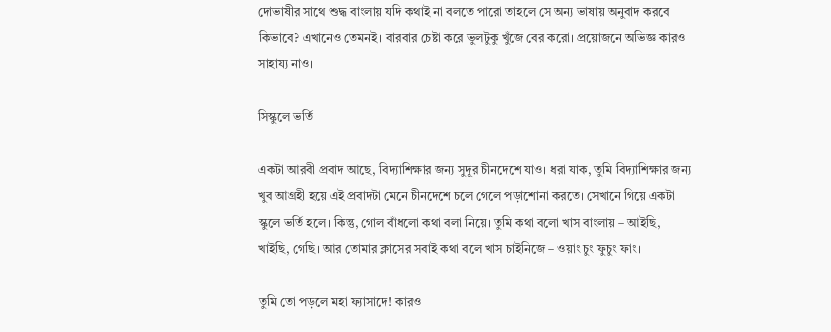দোভাষীর সাথে শুদ্ধ বাংলায় যদি কথাই না বলতে পারো তাহলে সে অন্য ভাষায় অনুবাদ করবে কিভাবে? এখানেও তেমনই। বারবার চেষ্টা করে ভুলটুকু খুঁজে বের করো। প্রয়োজনে অভিজ্ঞ কারও সাহায্য নাও।

সিস্কুলে ভর্তি

একটা আরবী প্রবাদ আছে, বিদ্যাশিক্ষার জন্য সুদূর চীনদেশে যাও। ধরা যাক, তুমি বিদ্যাশিক্ষার জন্য খুব আগ্রহী হয়ে এই প্রবাদটা মেনে চীনদেশে চলে গেলে পড়াশোনা করতে। সেখানে গিয়ে একটা স্কুলে ভর্তি হলে। কিন্তু, গোল বাঁধলো কথা বলা নিয়ে। তুমি কথা বলো খাস বাংলায় – আইছি, খাইছি, গেছি। আর তোমার ক্লাসের সবাই কথা বলে খাস চাইনিজে – ওয়াং চুং ফুচুং ফাং।

তুমি তো পড়লে মহা ফ্যাসাদে! কারও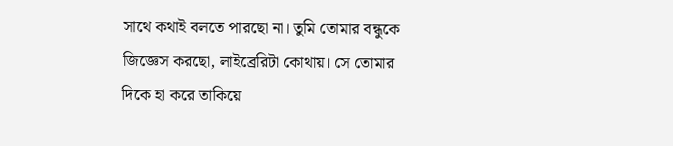সাথে কথাই বলতে পারছো না। তুমি তোমার বন্ধুকে জিজ্ঞেস করছো, লাইব্রেরিটা কোথায়। সে তোমার দিকে হা করে তাকিয়ে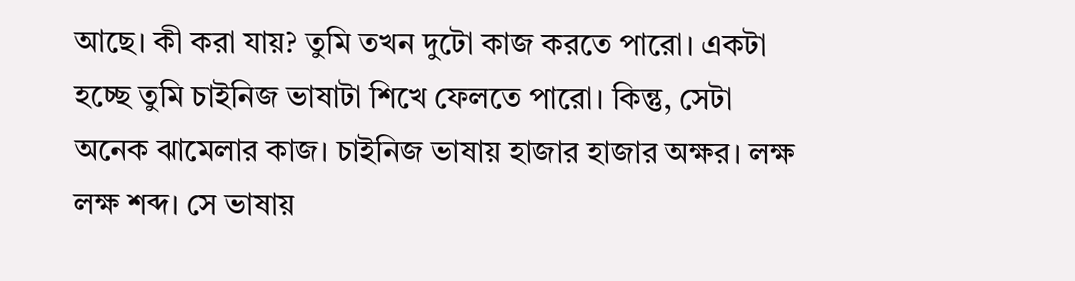আছে। কী করা যায়? তুমি তখন দুটো কাজ করতে পারো। একটা হচ্ছে তুমি চাইনিজ ভাষাটা শিখে ফেলতে পারো। কিন্তু, সেটা অনেক ঝামেলার কাজ। চাইনিজ ভাষায় হাজার হাজার অক্ষর। লক্ষ লক্ষ শব্দ। সে ভাষায়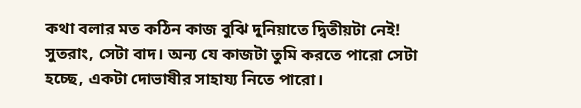কথা বলার মত কঠিন কাজ বুঝি দুনিয়াতে দ্বিতীয়টা নেই! সুতরাং, সেটা বাদ। অন্য যে কাজটা তুমি করতে পারো সেটা হচ্ছে, একটা দোভাষীর সাহায্য নিতে পারো।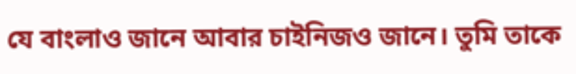যে বাংলাও জানে আবার চাইনিজও জানে। তুমি তাকে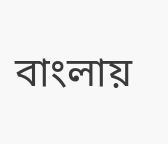বাংলায়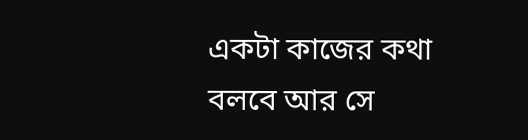একটা কাজের কথা বলবে আর সে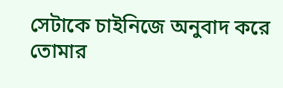সেটাকে চাইনিজে অনুবাদ করে তোমার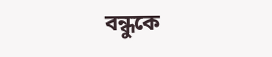বন্ধুকে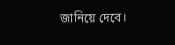জানিয়ে দেবে।